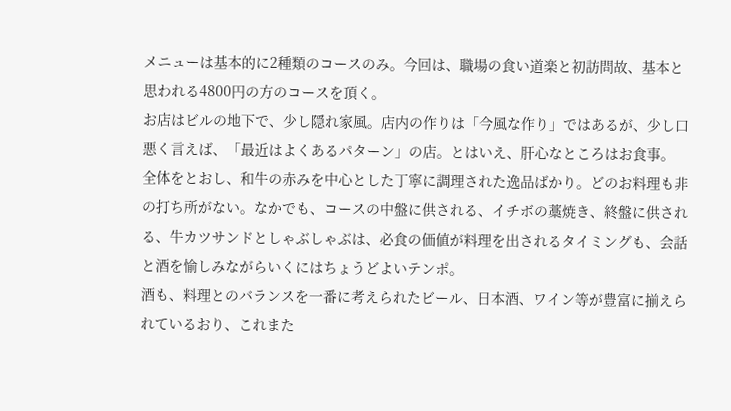メニューは基本的に2種類のコースのみ。今回は、職場の食い道楽と初訪問故、基本と思われる4800円の方のコースを頂く。
お店はビルの地下で、少し隠れ家風。店内の作りは「今風な作り」ではあるが、少し口悪く言えば、「最近はよくあるパターン」の店。とはいえ、肝心なところはお食事。
全体をとおし、和牛の赤みを中心とした丁寧に調理された逸品ばかり。どのお料理も非の打ち所がない。なかでも、コースの中盤に供される、イチボの藁焼き、終盤に供される、牛カツサンドとしゃぶしゃぶは、必食の価値が料理を出されるタイミングも、会話と酒を愉しみながらいくにはちょうどよいテンポ。
酒も、料理とのバランスを一番に考えられたビール、日本酒、ワイン等が豊富に揃えられているおり、これまた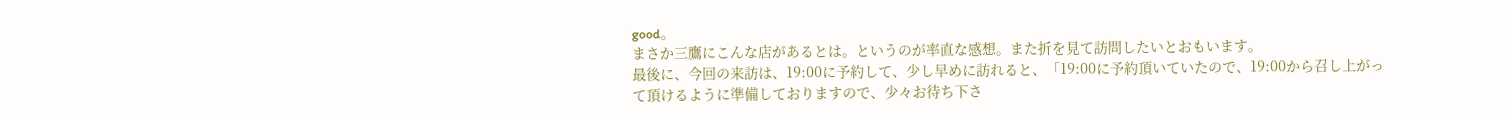good。
まさか三鷹にこんな店があるとは。というのが率直な感想。また折を見て訪問したいとおもいます。
最後に、今回の来訪は、19:00に予約して、少し早めに訪れると、「19:00に予約頂いていたので、19:00から召し上がって頂けるように準備しておりますので、少々お待ち下さ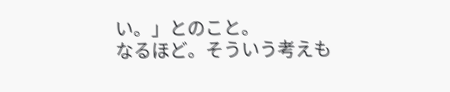い。」とのこと。
なるほど。そういう考えも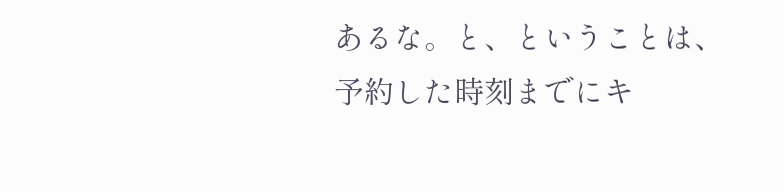あるな。と、ということは、予約した時刻までにキ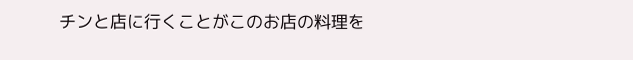チンと店に行くことがこのお店の料理を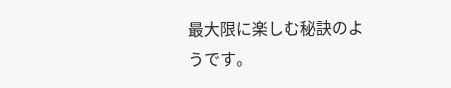最大限に楽しむ秘訣のようです。